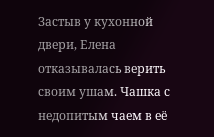Застыв у кухонной двери, Елена отказывалась верить своим ушам. Чашка с недопитым чаем в её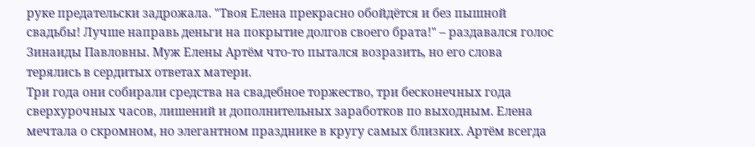руке предательски задрожала. "Твоя Елена прекрасно обойдётся и без пышной свадьбы! Лучше направь деньги на покрытие долгов своего брата!" – раздавался голос Зинаиды Павловны. Муж Елены Артём что-то пытался возразить, но его слова терялись в сердитых ответах матери.
Три года они собирали средства на свадебное торжество, три бесконечных года сверхурочных часов, лишений и дополнительных заработков по выходным. Елена мечтала о скромном, но элегантном празднике в кругу самых близких. Артём всегда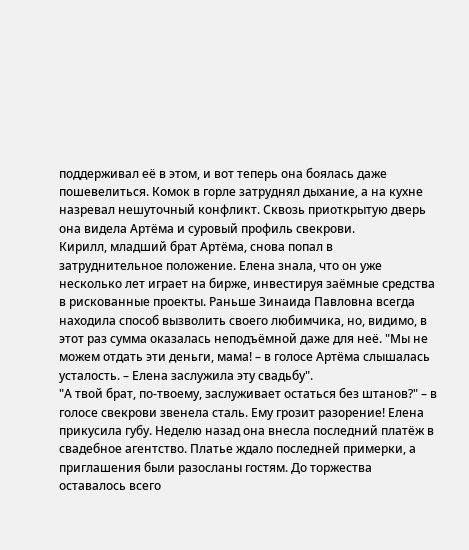поддерживал её в этом, и вот теперь она боялась даже пошевелиться. Комок в горле затруднял дыхание, а на кухне назревал нешуточный конфликт. Сквозь приоткрытую дверь она видела Артёма и суровый профиль свекрови.
Кирилл, младший брат Артёма, снова попал в затруднительное положение. Елена знала, что он уже несколько лет играет на бирже, инвестируя заёмные средства в рискованные проекты. Раньше Зинаида Павловна всегда находила способ вызволить своего любимчика, но, видимо, в этот раз сумма оказалась неподъёмной даже для неё. "Мы не можем отдать эти деньги, мама! – в голосе Артёма слышалась усталость. – Елена заслужила эту свадьбу".
"А твой брат, по-твоему, заслуживает остаться без штанов?" – в голосе свекрови звенела сталь. Ему грозит разорение! Елена прикусила губу. Неделю назад она внесла последний платёж в свадебное агентство. Платье ждало последней примерки, а приглашения были разосланы гостям. До торжества оставалось всего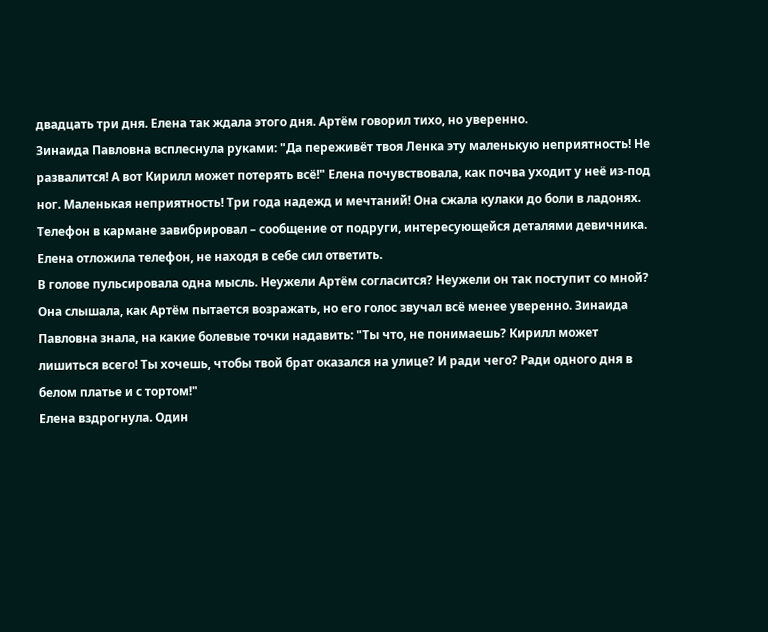двадцать три дня. Елена так ждала этого дня. Артём говорил тихо, но уверенно.
Зинаида Павловна всплеснула руками: "Да переживёт твоя Ленка эту маленькую неприятность! Не развалится! А вот Кирилл может потерять всё!" Елена почувствовала, как почва уходит у неё из-под ног. Маленькая неприятность! Три года надежд и мечтаний! Она сжала кулаки до боли в ладонях. Телефон в кармане завибрировал – сообщение от подруги, интересующейся деталями девичника. Елена отложила телефон, не находя в себе сил ответить.
В голове пульсировала одна мысль. Неужели Артём согласится? Неужели он так поступит со мной? Она слышала, как Артём пытается возражать, но его голос звучал всё менее уверенно. Зинаида Павловна знала, на какие болевые точки надавить: "Ты что, не понимаешь? Кирилл может лишиться всего! Ты хочешь, чтобы твой брат оказался на улице? И ради чего? Ради одного дня в белом платье и с тортом!"
Елена вздрогнула. Один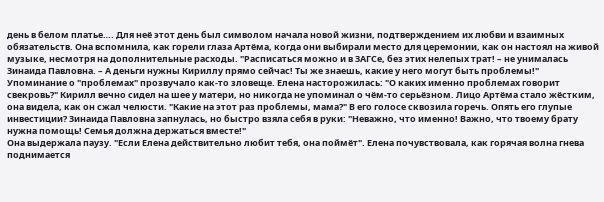день в белом платье…. Для неё этот день был символом начала новой жизни, подтверждением их любви и взаимных обязательств. Она вспомнила, как горели глаза Артёма, когда они выбирали место для церемонии, как он настоял на живой музыке, несмотря на дополнительные расходы. "Расписаться можно и в ЗАГСе, без этих нелепых трат! – не унималась Зинаида Павловна. – А деньги нужны Кириллу прямо сейчас! Ты же знаешь, какие у него могут быть проблемы!"
Упоминание о "проблемах" прозвучало как-то зловеще. Елена насторожилась: "О каких именно проблемах говорит свекровь?" Кирилл вечно сидел на шее у матери, но никогда не упоминал о чём-то серьёзном. Лицо Артёма стало жёстким, она видела, как он сжал челюсти. "Какие на этот раз проблемы, мама?" В его голосе сквозила горечь. Опять его глупые инвестиции? Зинаида Павловна запнулась, но быстро взяла себя в руки: "Неважно, что именно! Важно, что твоему брату нужна помощь! Семья должна держаться вместе!"
Она выдержала паузу. "Если Елена действительно любит тебя, она поймёт". Елена почувствовала, как горячая волна гнева поднимается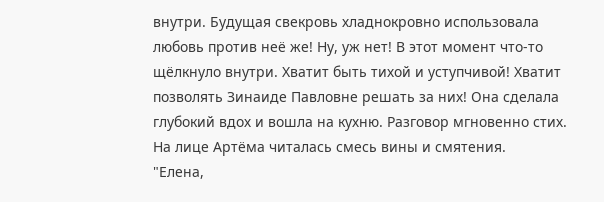внутри. Будущая свекровь хладнокровно использовала любовь против неё же! Ну, уж нет! В этот момент что-то щёлкнуло внутри. Хватит быть тихой и уступчивой! Хватит позволять Зинаиде Павловне решать за них! Она сделала глубокий вдох и вошла на кухню. Разговор мгновенно стих. На лице Артёма читалась смесь вины и смятения.
"Елена,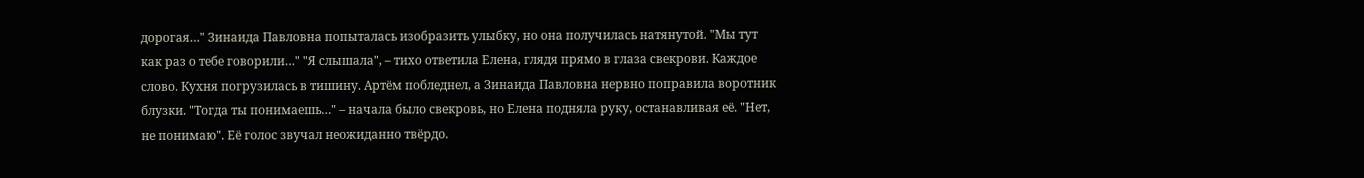дорогая…" Зинаида Павловна попыталась изобразить улыбку, но она получилась натянутой. "Мы тут как раз о тебе говорили…" "Я слышала", – тихо ответила Елена, глядя прямо в глаза свекрови. Каждое слово. Кухня погрузилась в тишину. Артём побледнел, а Зинаида Павловна нервно поправила воротник блузки. "Тогда ты понимаешь…" – начала было свекровь, но Елена подняла руку, останавливая её. "Нет, не понимаю". Её голос звучал неожиданно твёрдо.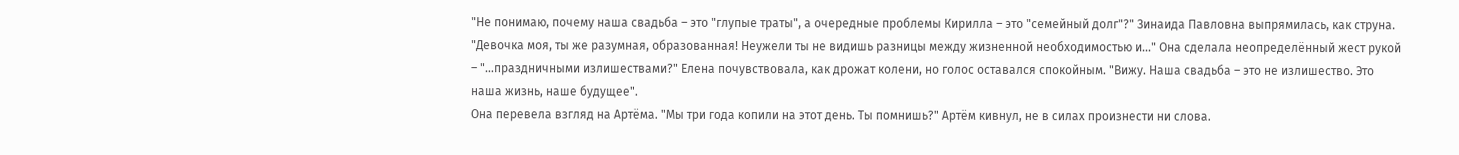"Не понимаю, почему наша свадьба – это "глупые траты", а очередные проблемы Кирилла – это "семейный долг"?" Зинаида Павловна выпрямилась, как струна. "Девочка моя, ты же разумная, образованная! Неужели ты не видишь разницы между жизненной необходимостью и…" Она сделала неопределённый жест рукой – "…праздничными излишествами?" Елена почувствовала, как дрожат колени, но голос оставался спокойным. "Вижу. Наша свадьба – это не излишество. Это наша жизнь, наше будущее".
Она перевела взгляд на Артёма. "Мы три года копили на этот день. Ты помнишь?" Артём кивнул, не в силах произнести ни слова.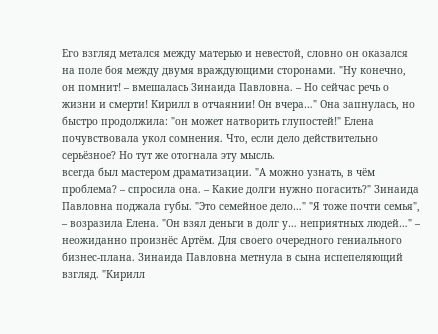Его взгляд метался между матерью и невестой, словно он оказался на поле боя между двумя враждующими сторонами. "Ну конечно, он помнит! – вмешалась Зинаида Павловна. – Но сейчас речь о жизни и смерти! Кирилл в отчаянии! Он вчера…" Она запнулась, но быстро продолжила: "он может натворить глупостей!" Елена почувствовала укол сомнения. Что, если дело действительно серьёзное? Но тут же отогнала эту мысль.
всегда был мастером драматизации. "А можно узнать, в чём проблема? – спросила она. – Какие долги нужно погасить?" Зинаида Павловна поджала губы. "Это семейное дело…" "Я тоже почти семья", – возразила Елена. "Он взял деньги в долг у… неприятных людей…" – неожиданно произнёс Артём. Для своего очередного гениального бизнес-плана. Зинаида Павловна метнула в сына испепеляющий взгляд. "Кирилл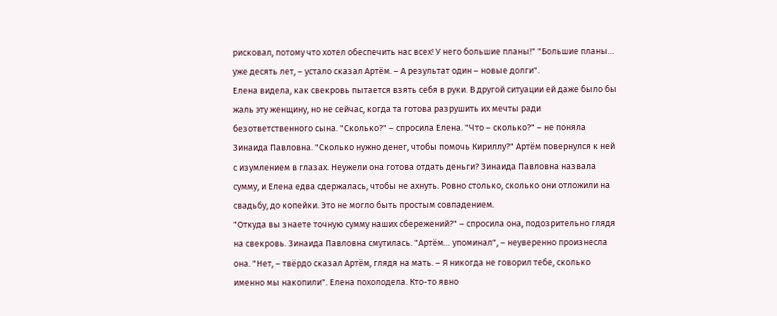рисковал, потому что хотел обеспечить нас всех! У него большие планы!" "Большие планы… уже десять лет, – устало сказал Артём. – А результат один – новые долги".
Елена видела, как свекровь пытается взять себя в руки. В другой ситуации ей даже было бы жаль эту женщину, но не сейчас, когда та готова разрушить их мечты ради безответственного сына. "Сколько?" – спросила Елена. "Что – сколько?" – не поняла Зинаида Павловна. "Сколько нужно денег, чтобы помочь Кириллу?" Артём повернулся к ней с изумлением в глазах. Неужели она готова отдать деньги? Зинаида Павловна назвала сумму, и Елена едва сдержалась, чтобы не ахнуть. Ровно столько, сколько они отложили на свадьбу, до копейки. Это не могло быть простым совпадением.
"Откуда вы знаете точную сумму наших сбережений?" – спросила она, подозрительно глядя на свекровь. Зинаида Павловна смутилась. "Артём… упоминал", – неуверенно произнесла она. "Нет, – твёрдо сказал Артём, глядя на мать. – Я никогда не говорил тебе, сколько именно мы накопили". Елена похолодела. Кто-то явно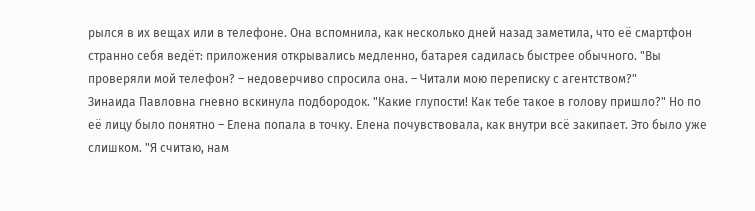рылся в их вещах или в телефоне. Она вспомнила, как несколько дней назад заметила, что её смартфон странно себя ведёт: приложения открывались медленно, батарея садилась быстрее обычного. "Вы проверяли мой телефон? – недоверчиво спросила она. – Читали мою переписку с агентством?"
Зинаида Павловна гневно вскинула подбородок. "Какие глупости! Как тебе такое в голову пришло?" Но по её лицу было понятно – Елена попала в точку. Елена почувствовала, как внутри всё закипает. Это было уже слишком. "Я считаю, нам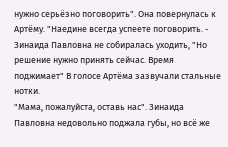нужно серьёзно поговорить". Она повернулась к Артёму. "Наедине всегда успеете поговорить. - Зинаида Павловна не собиралась уходить, "Но решение нужно принять сейчас. Время поджимает" В голосе Артёма зазвучали стальные нотки.
"Мама, пожалуйста, оставь нас". Зинаида Павловна недовольно поджала губы, но всё же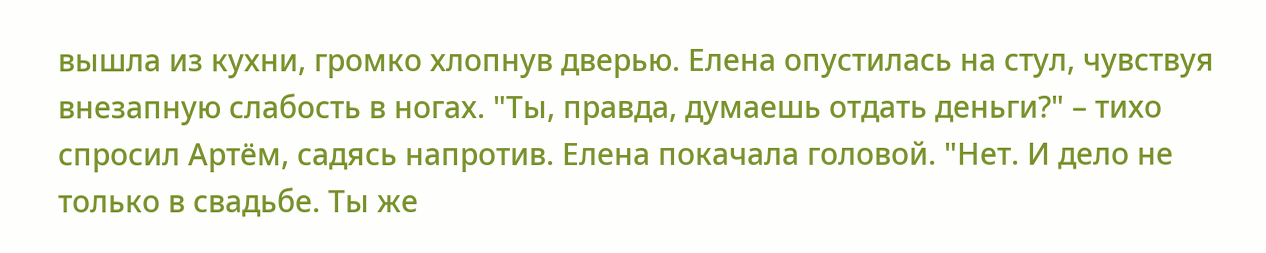вышла из кухни, громко хлопнув дверью. Елена опустилась на стул, чувствуя внезапную слабость в ногах. "Ты, правда, думаешь отдать деньги?" – тихо спросил Артём, садясь напротив. Елена покачала головой. "Нет. И дело не только в свадьбе. Ты же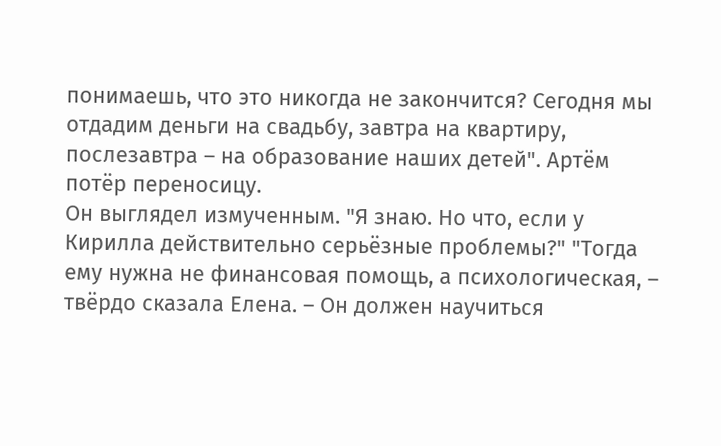понимаешь, что это никогда не закончится? Сегодня мы отдадим деньги на свадьбу, завтра на квартиру, послезавтра – на образование наших детей". Артём потёр переносицу.
Он выглядел измученным. "Я знаю. Но что, если у Кирилла действительно серьёзные проблемы?" "Тогда ему нужна не финансовая помощь, а психологическая, – твёрдо сказала Елена. – Он должен научиться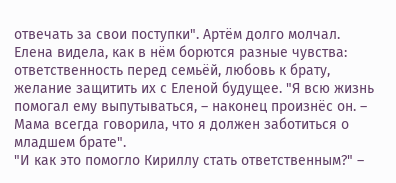отвечать за свои поступки". Артём долго молчал. Елена видела, как в нём борются разные чувства: ответственность перед семьёй, любовь к брату, желание защитить их с Еленой будущее. "Я всю жизнь помогал ему выпутываться, – наконец произнёс он. – Мама всегда говорила, что я должен заботиться о младшем брате".
"И как это помогло Кириллу стать ответственным?" –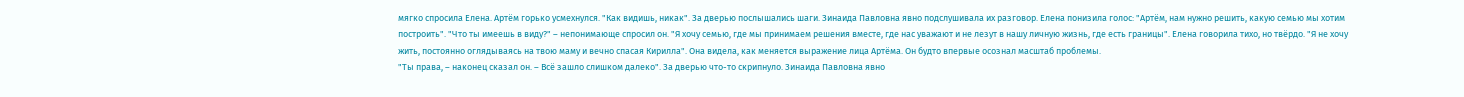мягко спросила Елена. Артём горько усмехнулся. "Как видишь, никак". За дверью послышались шаги. Зинаида Павловна явно подслушивала их разговор. Елена понизила голос: "Артём, нам нужно решить, какую семью мы хотим построить". "Что ты имеешь в виду?" – непонимающе спросил он. "Я хочу семью, где мы принимаем решения вместе, где нас уважают и не лезут в нашу личную жизнь, где есть границы". Елена говорила тихо, но твёрдо. "Я не хочу жить, постоянно оглядываясь на твою маму и вечно спасая Кирилла". Она видела, как меняется выражение лица Артёма. Он будто впервые осознал масштаб проблемы.
"Ты права, – наконец сказал он. – Всё зашло слишком далеко". За дверью что-то скрипнуло. Зинаида Павловна явно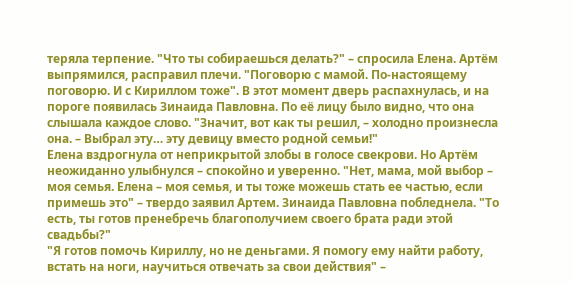теряла терпение. "Что ты собираешься делать?" – спросила Елена. Артём выпрямился, расправил плечи. "Поговорю с мамой. По-настоящему поговорю. И с Кириллом тоже". В этот момент дверь распахнулась, и на пороге появилась Зинаида Павловна. По её лицу было видно, что она слышала каждое слово. "Значит, вот как ты решил, – холодно произнесла она. – Выбрал эту… эту девицу вместо родной семьи!"
Елена вздрогнула от неприкрытой злобы в голосе свекрови. Но Артём неожиданно улыбнулся – спокойно и уверенно. "Нет, мама, мой выбор – моя семья. Елена – моя семья, и ты тоже можешь стать ее частью, если примешь это" – твердо заявил Артем. Зинаида Павловна побледнела. "То есть, ты готов пренебречь благополучием своего брата ради этой свадьбы?"
"Я готов помочь Кириллу, но не деньгами. Я помогу ему найти работу, встать на ноги, научиться отвечать за свои действия" –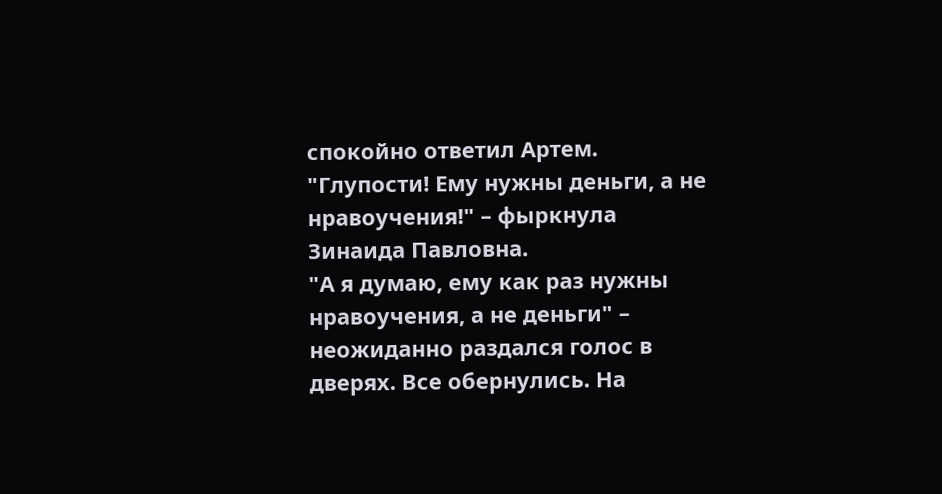спокойно ответил Артем. "Глупости! Ему нужны деньги, а не нравоучения!" – фыркнула Зинаида Павловна.
"А я думаю, ему как раз нужны нравоучения, а не деньги" – неожиданно раздался голос в дверях. Все обернулись. На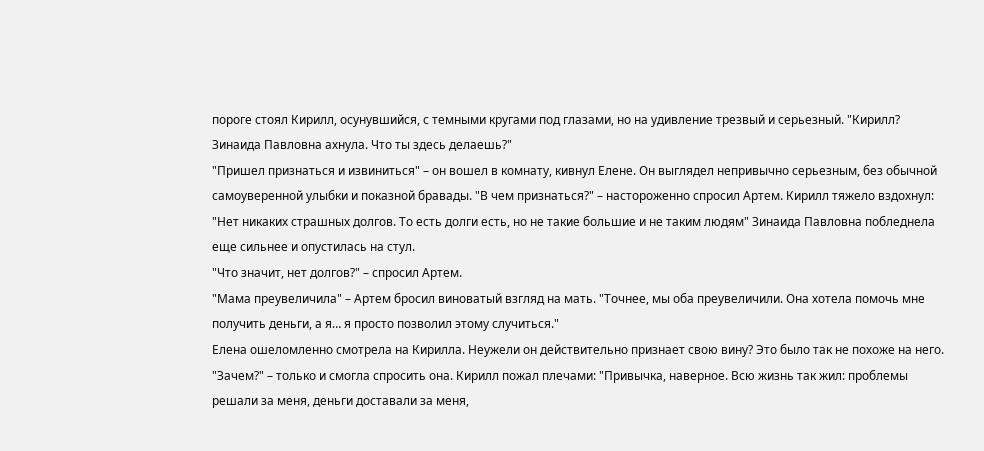пороге стоял Кирилл, осунувшийся, с темными кругами под глазами, но на удивление трезвый и серьезный. "Кирилл? Зинаида Павловна ахнула. Что ты здесь делаешь?"
"Пришел признаться и извиниться" – он вошел в комнату, кивнул Елене. Он выглядел непривычно серьезным, без обычной самоуверенной улыбки и показной бравады. "В чем признаться?" – настороженно спросил Артем. Кирилл тяжело вздохнул: "Нет никаких страшных долгов. То есть долги есть, но не такие большие и не таким людям" Зинаида Павловна побледнела еще сильнее и опустилась на стул.
"Что значит, нет долгов?" – спросил Артем.
"Мама преувеличила" – Артем бросил виноватый взгляд на мать. "Точнее, мы оба преувеличили. Она хотела помочь мне получить деньги, а я… я просто позволил этому случиться."
Елена ошеломленно смотрела на Кирилла. Неужели он действительно признает свою вину? Это было так не похоже на него. "Зачем?" – только и смогла спросить она. Кирилл пожал плечами: "Привычка, наверное. Всю жизнь так жил: проблемы решали за меня, деньги доставали за меня,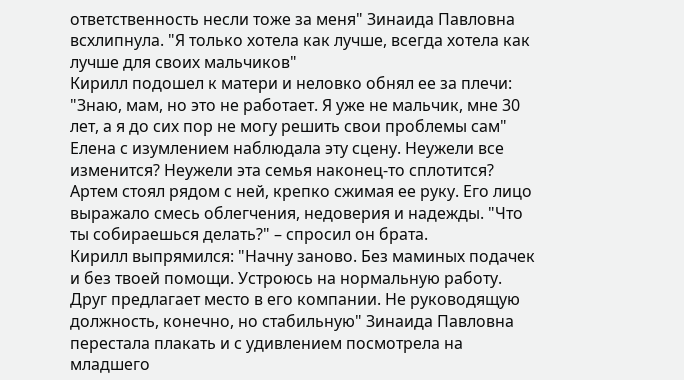ответственность несли тоже за меня" Зинаида Павловна всхлипнула. "Я только хотела как лучше, всегда хотела как лучше для своих мальчиков"
Кирилл подошел к матери и неловко обнял ее за плечи: "Знаю, мам, но это не работает. Я уже не мальчик, мне 30 лет, а я до сих пор не могу решить свои проблемы сам" Елена с изумлением наблюдала эту сцену. Неужели все изменится? Неужели эта семья наконец-то сплотится? Артем стоял рядом с ней, крепко сжимая ее руку. Его лицо выражало смесь облегчения, недоверия и надежды. "Что ты собираешься делать?" – спросил он брата.
Кирилл выпрямился: "Начну заново. Без маминых подачек и без твоей помощи. Устроюсь на нормальную работу. Друг предлагает место в его компании. Не руководящую должность, конечно, но стабильную" Зинаида Павловна перестала плакать и с удивлением посмотрела на младшего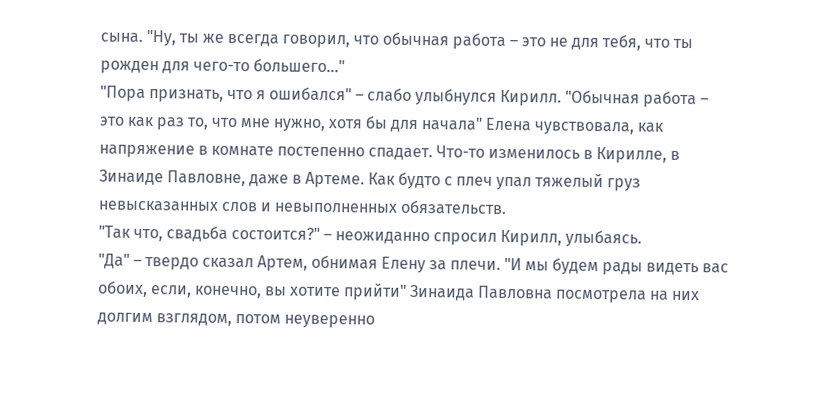сына. "Ну, ты же всегда говорил, что обычная работа – это не для тебя, что ты рожден для чего-то большего…"
"Пора признать, что я ошибался" – слабо улыбнулся Кирилл. "Обычная работа – это как раз то, что мне нужно, хотя бы для начала" Елена чувствовала, как напряжение в комнате постепенно спадает. Что-то изменилось в Кирилле, в Зинаиде Павловне, даже в Артеме. Как будто с плеч упал тяжелый груз невысказанных слов и невыполненных обязательств.
"Так что, свадьба состоится?" – неожиданно спросил Кирилл, улыбаясь.
"Да" – твердо сказал Артем, обнимая Елену за плечи. "И мы будем рады видеть вас обоих, если, конечно, вы хотите прийти" Зинаида Павловна посмотрела на них долгим взглядом, потом неуверенно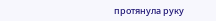протянула руку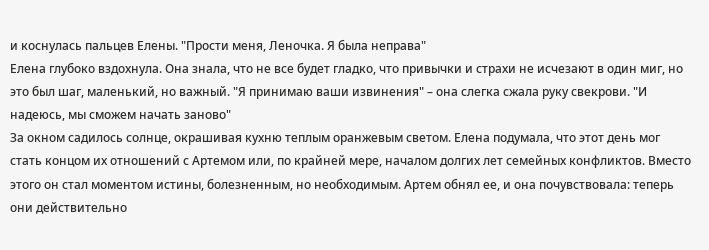и коснулась пальцев Елены. "Прости меня, Леночка. Я была неправа"
Елена глубоко вздохнула. Она знала, что не все будет гладко, что привычки и страхи не исчезают в один миг, но это был шаг, маленький, но важный. "Я принимаю ваши извинения" – она слегка сжала руку свекрови. "И надеюсь, мы сможем начать заново"
За окном садилось солнце, окрашивая кухню теплым оранжевым светом. Елена подумала, что этот день мог стать концом их отношений с Артемом или, по крайней мере, началом долгих лет семейных конфликтов. Вместо этого он стал моментом истины, болезненным, но необходимым. Артем обнял ее, и она почувствовала: теперь они действительно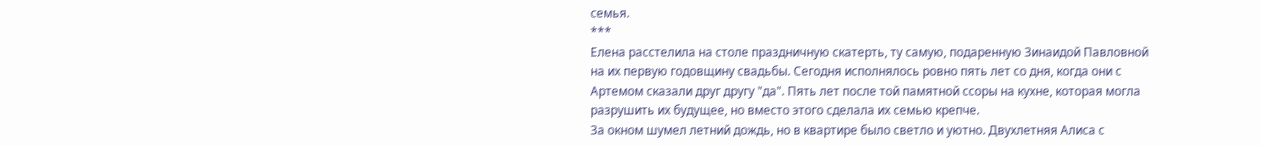семья.
***
Елена расстелила на столе праздничную скатерть, ту самую, подаренную Зинаидой Павловной на их первую годовщину свадьбы. Сегодня исполнялось ровно пять лет со дня, когда они с Артемом сказали друг другу "да". Пять лет после той памятной ссоры на кухне, которая могла разрушить их будущее, но вместо этого сделала их семью крепче.
За окном шумел летний дождь, но в квартире было светло и уютно. Двухлетняя Алиса с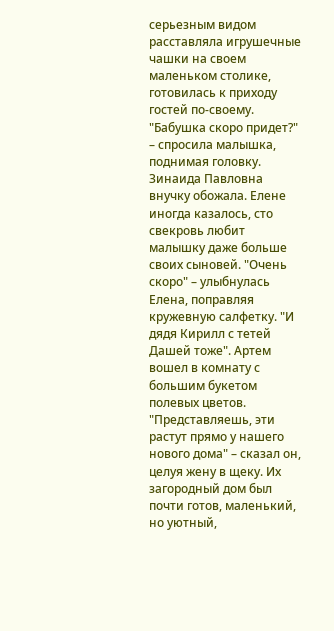серьезным видом расставляла игрушечные чашки на своем маленьком столике, готовилась к приходу гостей по-своему. "Бабушка скоро придет?" – спросила малышка, поднимая головку. Зинаида Павловна внучку обожала. Елене иногда казалось, сто свекровь любит малышку даже больше своих сыновей. "Очень скоро" – улыбнулась Елена, поправляя кружевную салфетку. "И дядя Кирилл с тетей Дашей тоже". Артем вошел в комнату с большим букетом полевых цветов.
"Представляешь, эти растут прямо у нашего нового дома" – сказал он, целуя жену в щеку. Их загородный дом был почти готов, маленький, но уютный,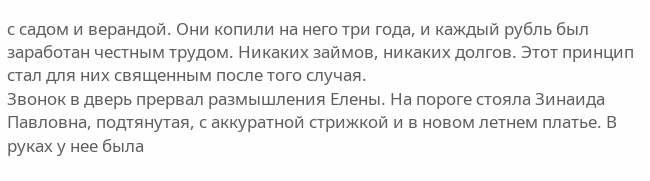с садом и верандой. Они копили на него три года, и каждый рубль был заработан честным трудом. Никаких займов, никаких долгов. Этот принцип стал для них священным после того случая.
Звонок в дверь прервал размышления Елены. На пороге стояла Зинаида Павловна, подтянутая, с аккуратной стрижкой и в новом летнем платье. В руках у нее была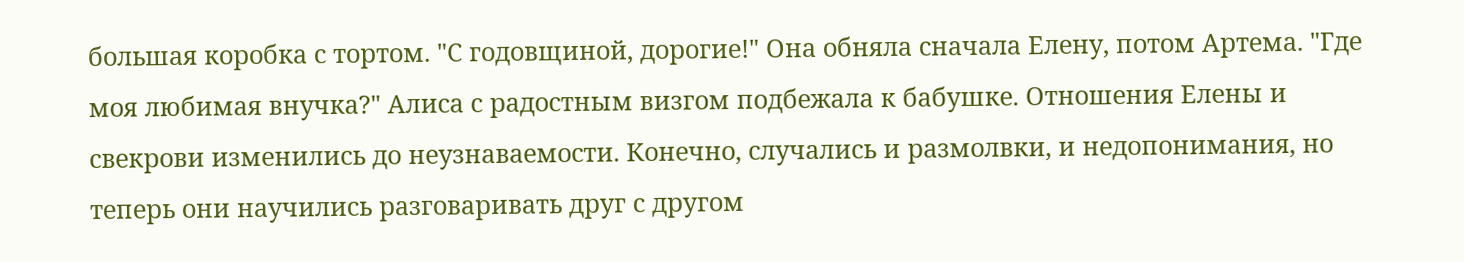большая коробка с тортом. "С годовщиной, дорогие!" Она обняла сначала Елену, потом Артема. "Где моя любимая внучка?" Алиса с радостным визгом подбежала к бабушке. Отношения Елены и свекрови изменились до неузнаваемости. Конечно, случались и размолвки, и недопонимания, но теперь они научились разговаривать друг с другом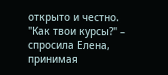открыто и честно.
"Как твои курсы?" – спросила Елена, принимая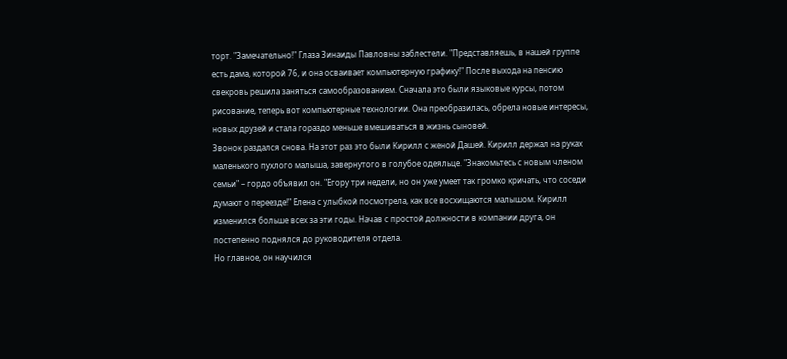торт. "Замечательно!" Глаза Зинаиды Павловны заблестели. "Представляешь, в нашей группе есть дама, которой 76, и она осваивает компьютерную графику!" После выхода на пенсию свекровь решила заняться самообразованием. Сначала это были языковые курсы, потом рисование, теперь вот компьютерные технологии. Она преобразилась, обрела новые интересы, новых друзей и стала гораздо меньше вмешиваться в жизнь сыновей.
Звонок раздался снова. На этот раз это были Кирилл с женой Дашей. Кирилл держал на руках маленького пухлого малыша, завернутого в голубое одеяльце. "Знакомьтесь с новым членом семьи" – гордо объявил он. "Егору три недели, но он уже умеет так громко кричать, что соседи думают о переезде!" Елена с улыбкой посмотрела, как все восхищаются малышом. Кирилл изменился больше всех за эти годы. Начав с простой должности в компании друга, он постепенно поднялся до руководителя отдела.
Но главное, он научился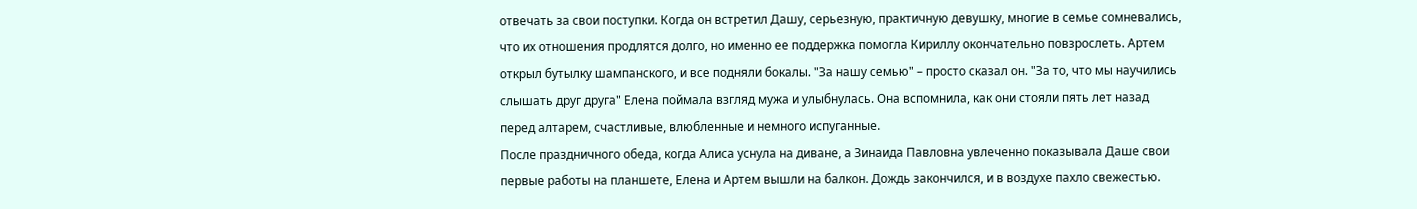отвечать за свои поступки. Когда он встретил Дашу, серьезную, практичную девушку, многие в семье сомневались, что их отношения продлятся долго, но именно ее поддержка помогла Кириллу окончательно повзрослеть. Артем открыл бутылку шампанского, и все подняли бокалы. "За нашу семью" – просто сказал он. "За то, что мы научились слышать друг друга" Елена поймала взгляд мужа и улыбнулась. Она вспомнила, как они стояли пять лет назад перед алтарем, счастливые, влюбленные и немного испуганные.
После праздничного обеда, когда Алиса уснула на диване, а Зинаида Павловна увлеченно показывала Даше свои первые работы на планшете, Елена и Артем вышли на балкон. Дождь закончился, и в воздухе пахло свежестью.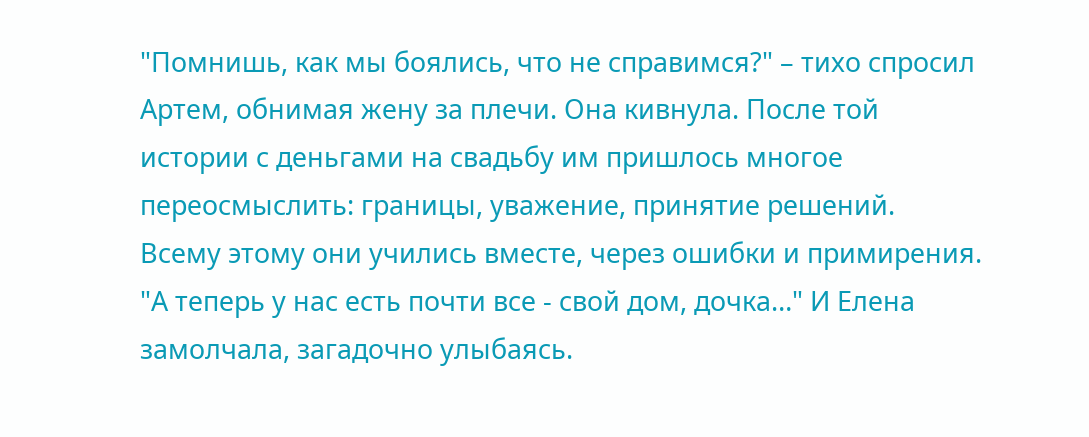"Помнишь, как мы боялись, что не справимся?" – тихо спросил Артем, обнимая жену за плечи. Она кивнула. После той истории с деньгами на свадьбу им пришлось многое переосмыслить: границы, уважение, принятие решений. Всему этому они учились вместе, через ошибки и примирения.
"А теперь у нас есть почти все - свой дом, дочка…" И Елена замолчала, загадочно улыбаясь.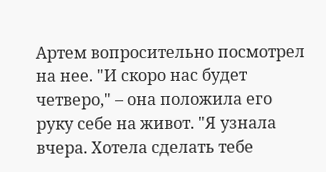Артем вопросительно посмотрел на нее. "И скоро нас будет четверо," – она положила его руку себе на живот. "Я узнала вчера. Хотела сделать тебе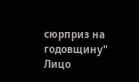сюрприз на годовщину" Лицо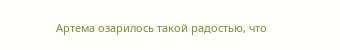Артема озарилось такой радостью, что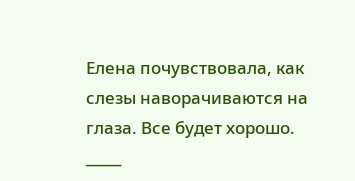Елена почувствовала, как слезы наворачиваются на глаза. Все будет хорошо.
_____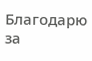Благодарю за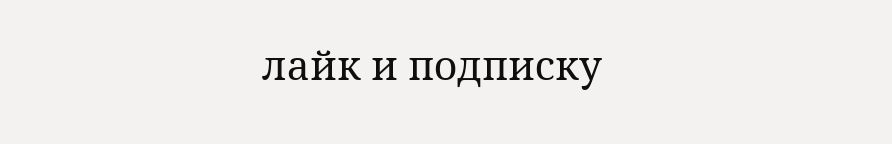лайк и подписку